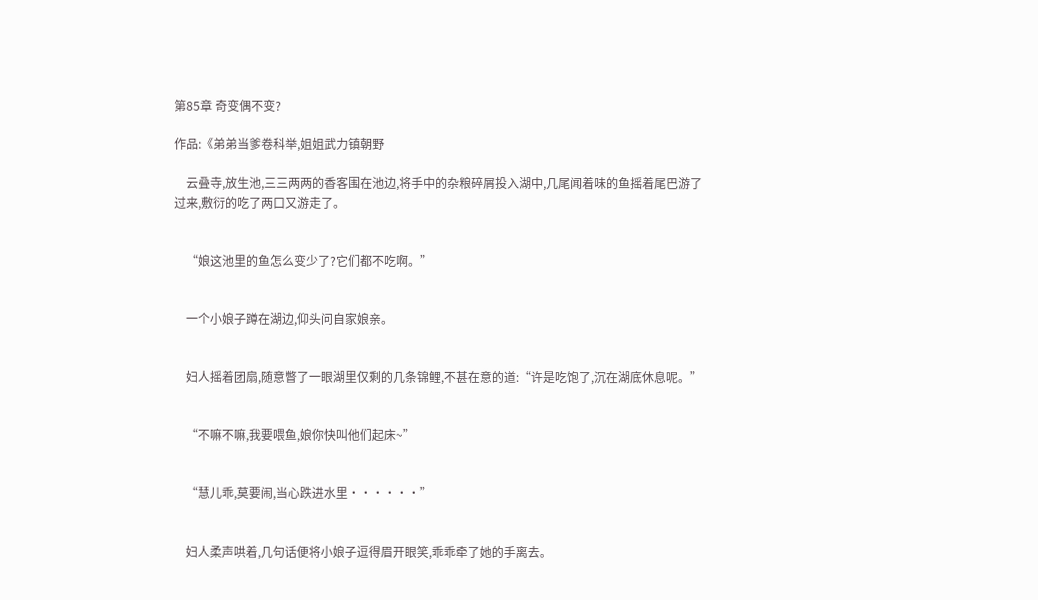第85章 奇变偶不变?

作品:《弟弟当爹卷科举,姐姐武力镇朝野

    云叠寺,放生池,三三两两的香客围在池边,将手中的杂粮碎屑投入湖中,几尾闻着味的鱼摇着尾巴游了过来,敷衍的吃了两口又游走了。


    “娘这池里的鱼怎么变少了?它们都不吃啊。”


    一个小娘子蹲在湖边,仰头问自家娘亲。


    妇人摇着团扇,随意瞥了一眼湖里仅剩的几条锦鲤,不甚在意的道:“许是吃饱了,沉在湖底休息呢。”


    “不嘛不嘛,我要喂鱼,娘你快叫他们起床~”


    “慧儿乖,莫要闹,当心跌进水里······”


    妇人柔声哄着,几句话便将小娘子逗得眉开眼笑,乖乖牵了她的手离去。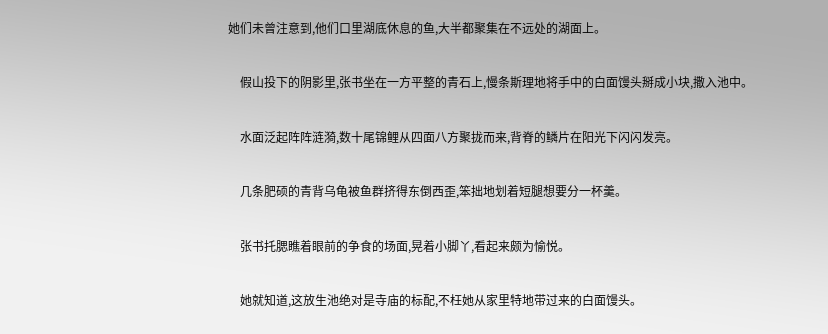她们未曾注意到,他们口里湖底休息的鱼,大半都聚集在不远处的湖面上。


    假山投下的阴影里,张书坐在一方平整的青石上,慢条斯理地将手中的白面馒头掰成小块,撒入池中。


    水面泛起阵阵涟漪,数十尾锦鲤从四面八方聚拢而来,背脊的鳞片在阳光下闪闪发亮。


    几条肥硕的青背乌龟被鱼群挤得东倒西歪,笨拙地划着短腿想要分一杯羹。


    张书托腮瞧着眼前的争食的场面,晃着小脚丫,看起来颇为愉悦。


    她就知道,这放生池绝对是寺庙的标配,不枉她从家里特地带过来的白面馒头。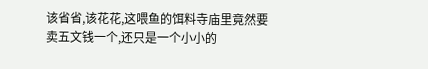该省省,该花花,这喂鱼的饵料寺庙里竟然要卖五文钱一个,还只是一个小小的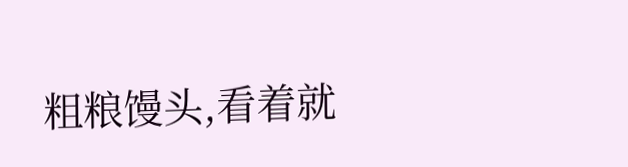粗粮馒头,看着就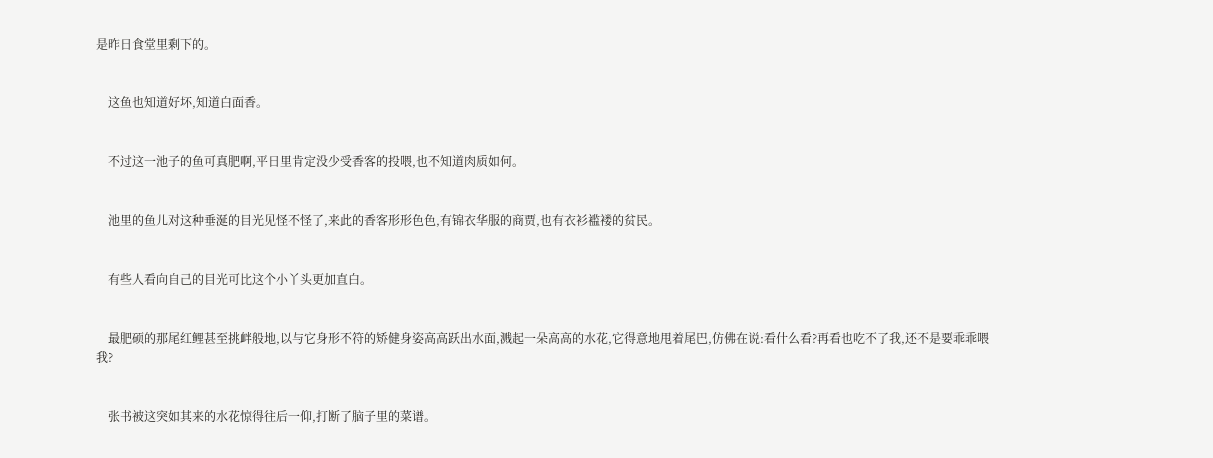是昨日食堂里剩下的。


    这鱼也知道好坏,知道白面香。


    不过这一池子的鱼可真肥啊,平日里肯定没少受香客的投喂,也不知道肉质如何。


    池里的鱼儿对这种垂涎的目光见怪不怪了,来此的香客形形色色,有锦衣华服的商贾,也有衣衫褴褛的贫民。


    有些人看向自己的目光可比这个小丫头更加直白。


    最肥硕的那尾红鲤甚至挑衅般地,以与它身形不符的矫健身姿高高跃出水面,溅起一朵高高的水花,它得意地甩着尾巴,仿佛在说:看什么看?再看也吃不了我,还不是要乖乖喂我?


    张书被这突如其来的水花惊得往后一仰,打断了脑子里的菜谱。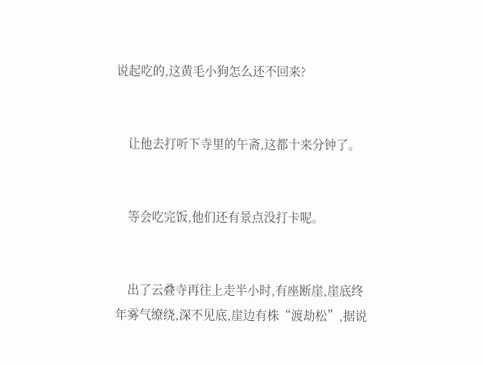说起吃的,这黄毛小狗怎么还不回来?


    让他去打听下寺里的午斋,这都十来分钟了。


    等会吃完饭,他们还有景点没打卡呢。


    出了云叠寺再往上走半小时,有座断崖,崖底终年雾气缭绕,深不见底,崖边有株“渡劫松”,据说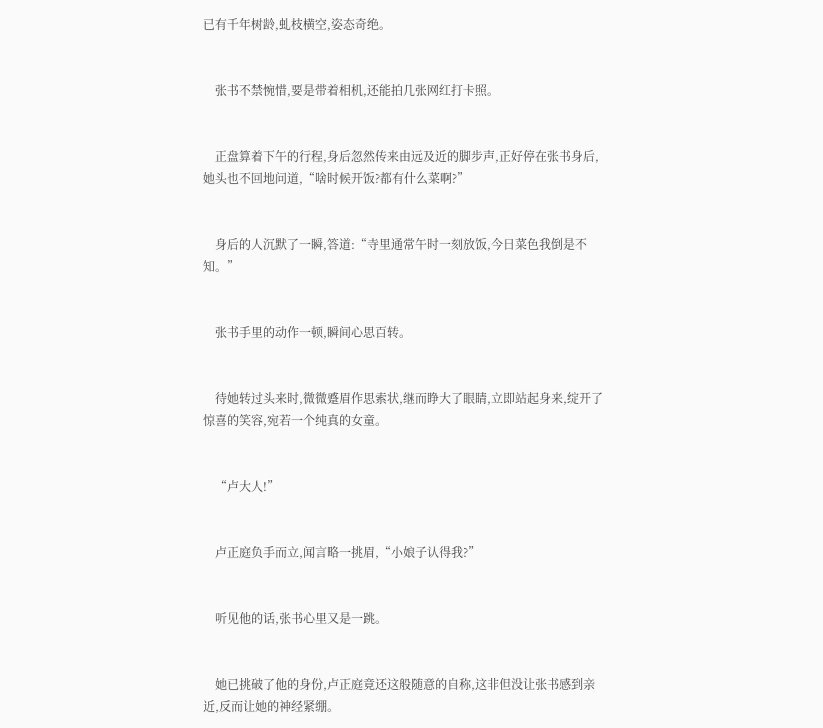已有千年树龄,虬枝横空,姿态奇绝。


    张书不禁惋惜,要是带着相机,还能拍几张网红打卡照。


    正盘算着下午的行程,身后忽然传来由远及近的脚步声,正好停在张书身后,她头也不回地问道,“啥时候开饭?都有什么菜啊?”


    身后的人沉默了一瞬,答道:“寺里通常午时一刻放饭,今日菜色我倒是不知。”


    张书手里的动作一顿,瞬间心思百转。


    待她转过头来时,微微蹙眉作思索状,继而睁大了眼睛,立即站起身来,绽开了惊喜的笑容,宛若一个纯真的女童。


    “卢大人!”


    卢正庭负手而立,闻言略一挑眉,“小娘子认得我?”


    听见他的话,张书心里又是一跳。


    她已挑破了他的身份,卢正庭竟还这般随意的自称,这非但没让张书感到亲近,反而让她的神经紧绷。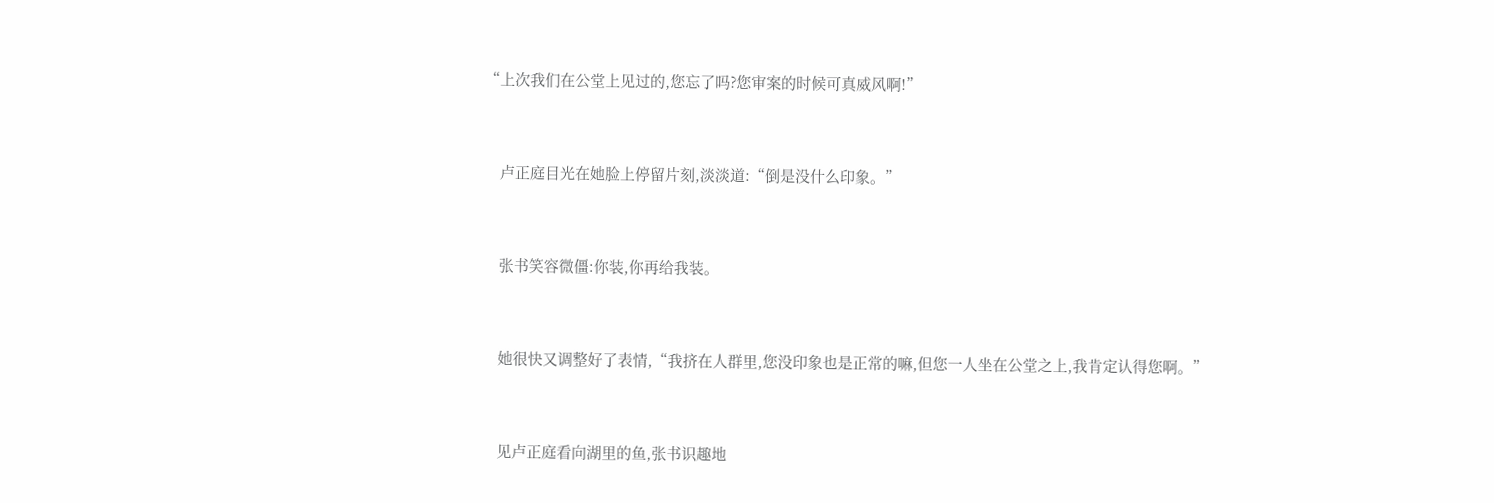“上次我们在公堂上见过的,您忘了吗?您审案的时候可真威风啊!”


    卢正庭目光在她脸上停留片刻,淡淡道:“倒是没什么印象。”


    张书笑容微僵:你装,你再给我装。


    她很快又调整好了表情,“我挤在人群里,您没印象也是正常的嘛,但您一人坐在公堂之上,我肯定认得您啊。”


    见卢正庭看向湖里的鱼,张书识趣地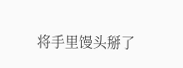将手里馒头掰了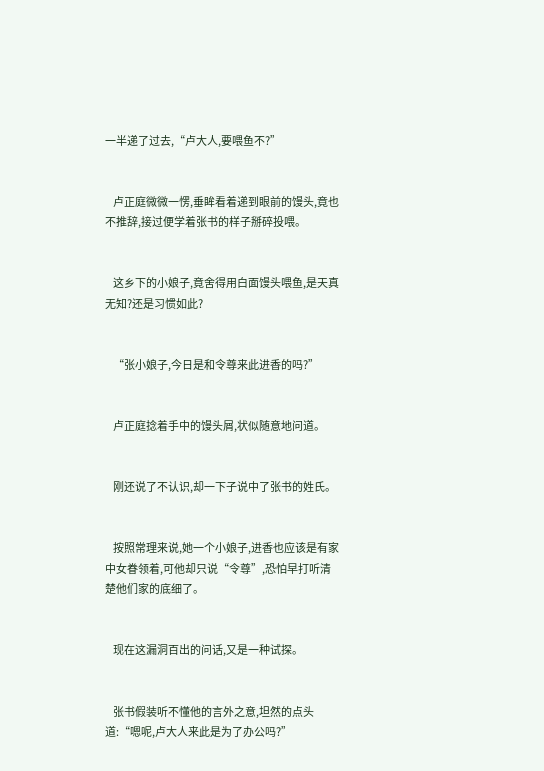一半递了过去,“卢大人,要喂鱼不?”


    卢正庭微微一愣,垂眸看着递到眼前的馒头,竟也不推辞,接过便学着张书的样子掰碎投喂。


    这乡下的小娘子,竟舍得用白面馒头喂鱼,是天真无知?还是习惯如此?


    “张小娘子,今日是和令尊来此进香的吗?”


    卢正庭捻着手中的馒头屑,状似随意地问道。


    刚还说了不认识,却一下子说中了张书的姓氏。


    按照常理来说,她一个小娘子,进香也应该是有家中女眷领着,可他却只说“令尊”,恐怕早打听清楚他们家的底细了。


    现在这漏洞百出的问话,又是一种试探。


    张书假装听不懂他的言外之意,坦然的点头道:“嗯呢,卢大人来此是为了办公吗?”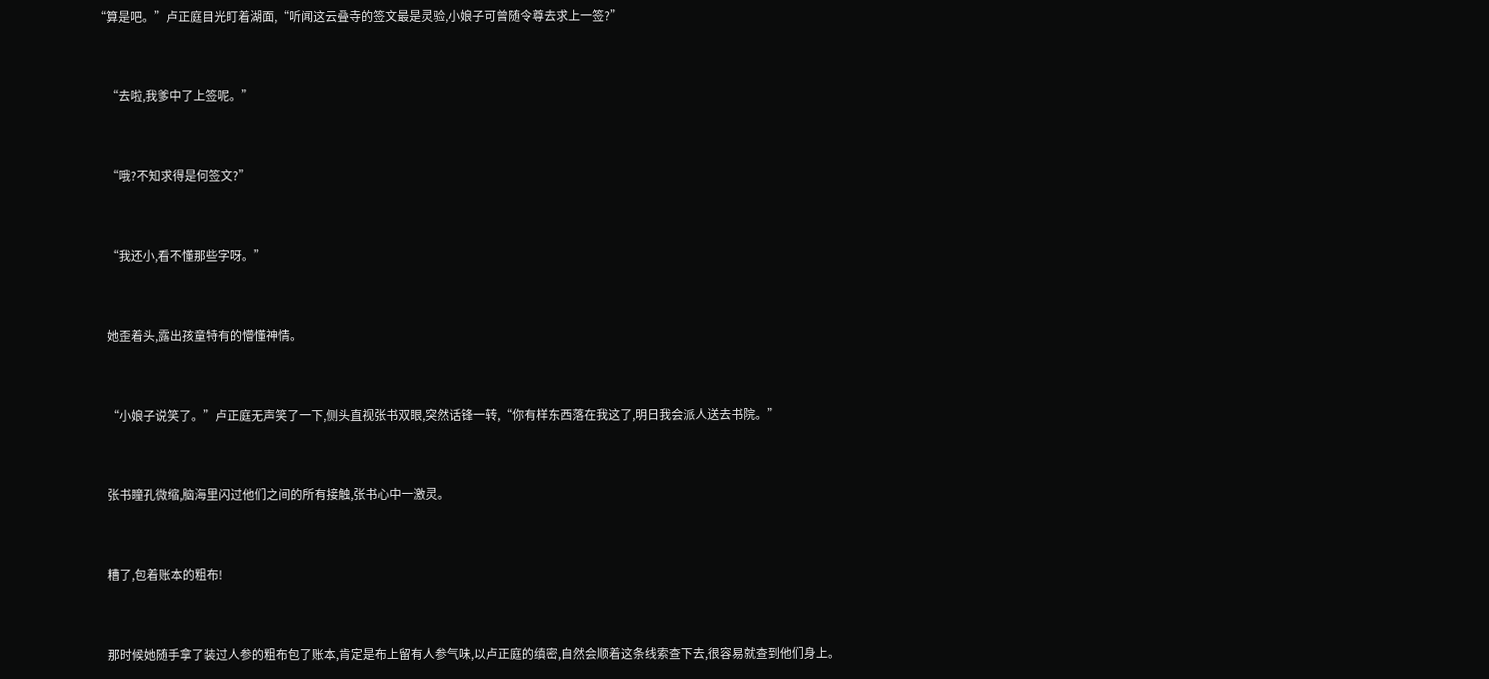“算是吧。”卢正庭目光盯着湖面,“听闻这云叠寺的签文最是灵验,小娘子可曾随令尊去求上一签?”


    “去啦,我爹中了上签呢。”


    “哦?不知求得是何签文?”


    “我还小,看不懂那些字呀。”


    她歪着头,露出孩童特有的懵懂神情。


    “小娘子说笑了。”卢正庭无声笑了一下,侧头直视张书双眼,突然话锋一转,“你有样东西落在我这了,明日我会派人送去书院。”


    张书瞳孔微缩,脑海里闪过他们之间的所有接触,张书心中一激灵。


    糟了,包着账本的粗布!


    那时候她随手拿了装过人参的粗布包了账本,肯定是布上留有人参气味,以卢正庭的缜密,自然会顺着这条线索查下去,很容易就查到他们身上。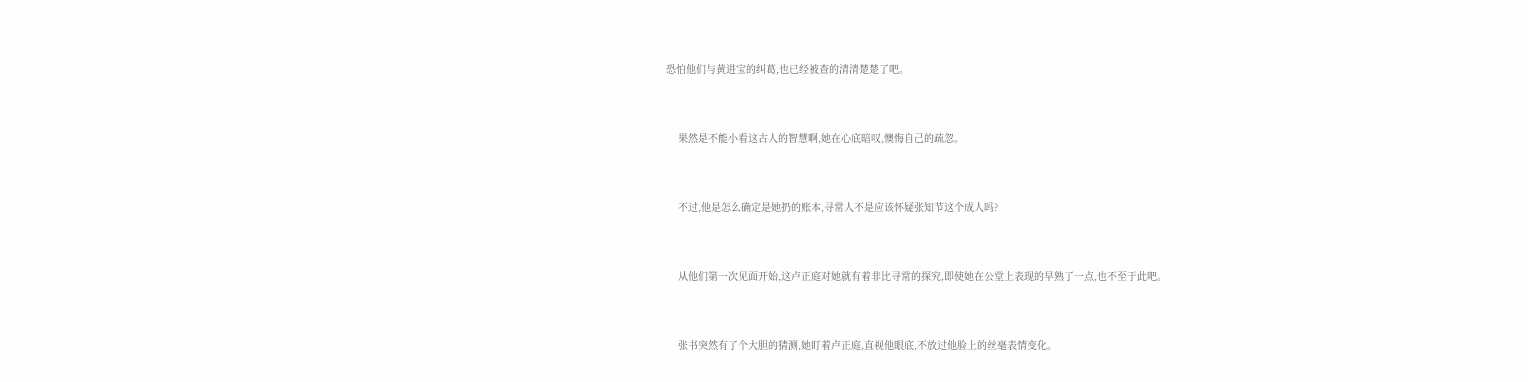恐怕他们与黄进宝的纠葛,也已经被查的清清楚楚了吧。


    果然是不能小看这古人的智慧啊,她在心底暗叹,懊悔自己的疏忽。


    不过,他是怎么确定是她扔的账本,寻常人不是应该怀疑张知节这个成人吗?


    从他们第一次见面开始,这卢正庭对她就有着非比寻常的探究,即使她在公堂上表现的早熟了一点,也不至于此吧。


    张书突然有了个大胆的猜测,她盯着卢正庭,直视他眼底,不放过他脸上的丝毫表情变化。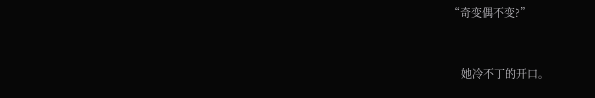“奇变偶不变?”


    她冷不丁的开口。